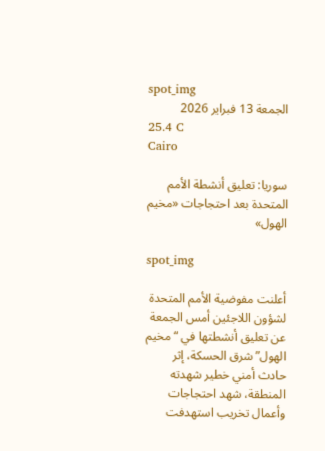spot_img
الجمعة 13 فبراير 2026
25.4 C
Cairo

سوريا: تعليق أنشطة الأمم المتحدة بعد احتجاجات «مخيم الهول»

spot_img

أعلنت مفوضية الأمم المتحدة لشؤون اللاجئين أمس الجمعة عن تعليق أنشطتها في “مخيم الهول” شرق الحسكة، إثر حادث أمني خطير شهدته المنطقة، شهد احتجاجات وأعمال تخريب استهدفت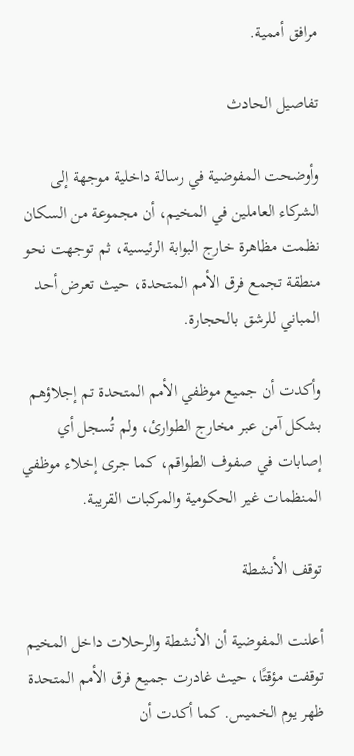مرافق أممية.

تفاصيل الحادث

وأوضحت المفوضية في رسالة داخلية موجهة إلى الشركاء العاملين في المخيم، أن مجموعة من السكان نظمت مظاهرة خارج البوابة الرئيسية، ثم توجهت نحو منطقة تجمع فرق الأمم المتحدة، حيث تعرض أحد المباني للرشق بالحجارة.

وأكدت أن جميع موظفي الأمم المتحدة تم إجلاؤهم بشكل آمن عبر مخارج الطوارئ، ولم تُسجل أي إصابات في صفوف الطواقم، كما جرى إخلاء موظفي المنظمات غير الحكومية والمركبات القريبة.

توقف الأنشطة

أعلنت المفوضية أن الأنشطة والرحلات داخل المخيم توقفت مؤقتًا، حيث غادرت جميع فرق الأمم المتحدة ظهر يوم الخميس. كما أكدت أن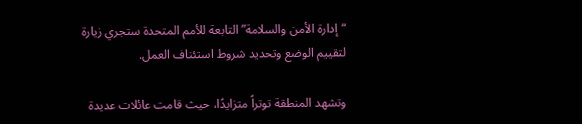“إدارة الأمن والسلامة” التابعة للأمم المتحدة ستجري زيارة لتقييم الوضع وتحديد شروط استئناف العمل.

وتشهد المنطقة توتراً متزايدًا، حيث قامت عائلات عديدة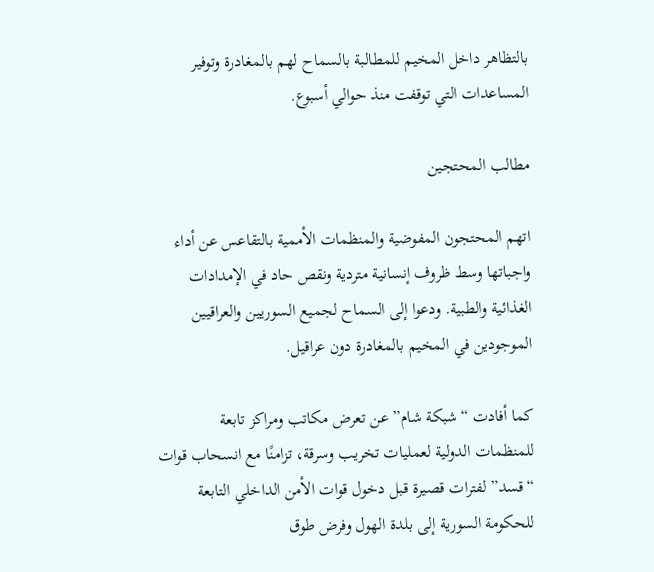بالتظاهر داخل المخيم للمطالبة بالسماح لهم بالمغادرة وتوفير المساعدات التي توقفت منذ حوالي أسبوع.

مطالب المحتجين

اتهم المحتجون المفوضية والمنظمات الأممية بالتقاعس عن أداء واجباتها وسط ظروف إنسانية متردية ونقص حاد في الإمدادات الغذائية والطبية. ودعوا إلى السماح لجميع السوريين والعراقيين الموجودين في المخيم بالمغادرة دون عراقيل.

كما أفادت “شبكة شام” عن تعرض مكاتب ومراكز تابعة للمنظمات الدولية لعمليات تخريب وسرقة، تزامنًا مع انسحاب قوات “قسد” لفترات قصيرة قبل دخول قوات الأمن الداخلي التابعة للحكومة السورية إلى بلدة الهول وفرض طوق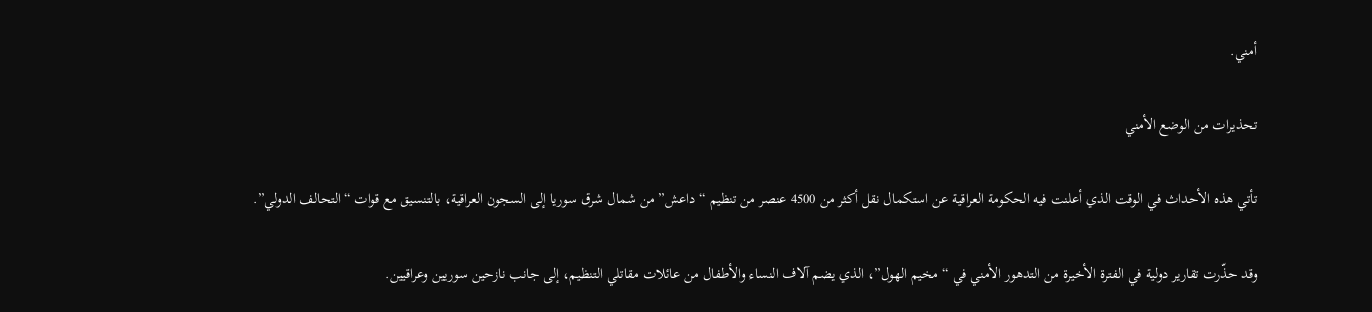أمني.

تحذيرات من الوضع الأمني

تأتي هذه الأحداث في الوقت الذي أعلنت فيه الحكومة العراقية عن استكمال نقل أكثر من 4500 عنصر من تنظيم “داعش” من شمال شرق سوريا إلى السجون العراقية، بالتنسيق مع قوات “التحالف الدولي”.

وقد حذّرت تقارير دولية في الفترة الأخيرة من التدهور الأمني في “مخيم الهول”، الذي يضم آلاف النساء والأطفال من عائلات مقاتلي التنظيم، إلى جانب نازحين سوريين وعراقيين.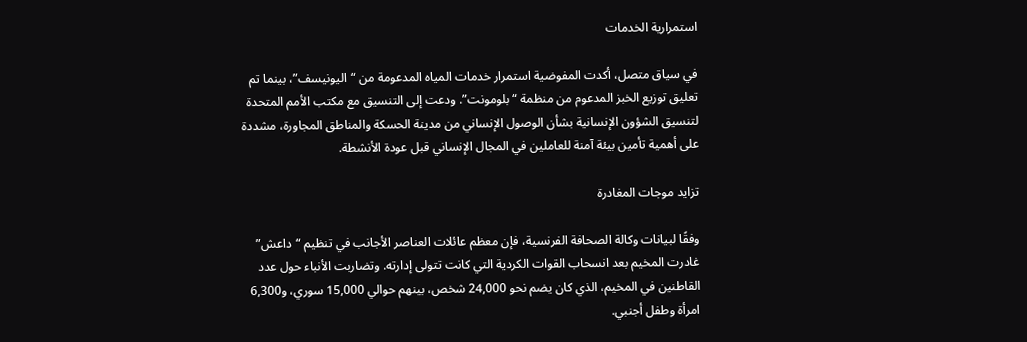استمرارية الخدمات

في سياق متصل، أكدت المفوضية استمرار خدمات المياه المدعومة من “اليونيسف”، بينما تم تعليق توزيع الخبز المدعوم من منظمة “بلومونت”. ودعت إلى التنسيق مع مكتب الأمم المتحدة لتنسيق الشؤون الإنسانية بشأن الوصول الإنساني من مدينة الحسكة والمناطق المجاورة، مشددة على أهمية تأمين بيئة آمنة للعاملين في المجال الإنساني قبل عودة الأنشطة.

تزايد موجات المغادرة

وفقًا لبيانات وكالة الصحافة الفرنسية، فإن معظم عائلات العناصر الأجانب في تنظيم “داعش” غادرت المخيم بعد انسحاب القوات الكردية التي كانت تتولى إدارته. وتضاربت الأنباء حول عدد القاطنين في المخيم، الذي كان يضم نحو 24,000 شخص، بينهم حوالي 15,000 سوري، و6,300 امرأة وطفل أجنبي.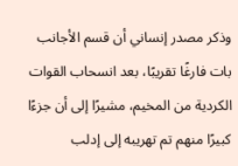وذكر مصدر إنساني أن قسم الأجانب بات فارغًا تقريبًا، بعد انسحاب القوات الكردية من المخيم، مشيرًا إلى أن جزءًا كبيرًا منهم تم تهريبه إلى إدلب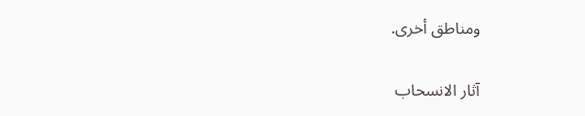ومناطق أخرى.

آثار الانسحاب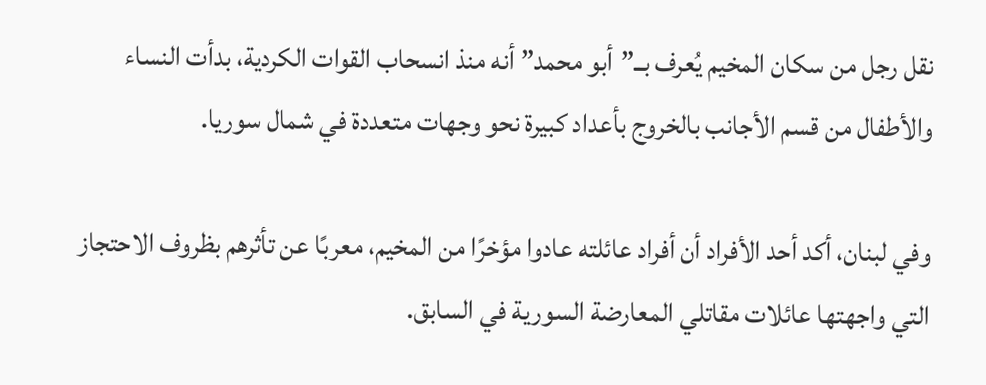نقل رجل من سكان المخيم يُعرف بــ”أبو محمد” أنه منذ انسحاب القوات الكردية، بدأت النساء والأطفال من قسم الأجانب بالخروج بأعداد كبيرة نحو وجهات متعددة في شمال سوريا.

وفي لبنان، أكد أحد الأفراد أن أفراد عائلته عادوا مؤخرًا من المخيم، معربًا عن تأثرهم بظروف الاحتجاز التي واجهتها عائلات مقاتلي المعارضة السورية في السابق.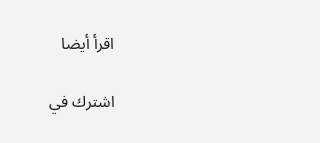اقرأ أيضا

اشترك في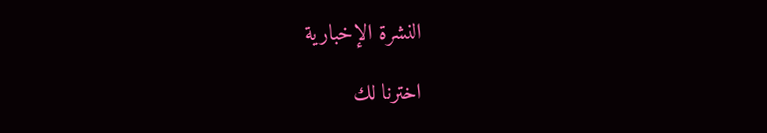النشرة الإخبارية

اخترنا لك